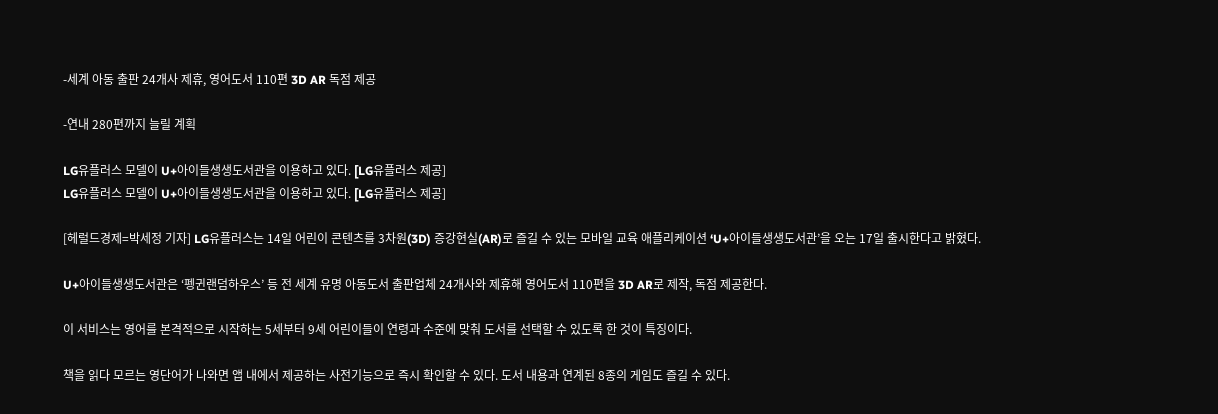-세계 아동 출판 24개사 제휴, 영어도서 110편 3D AR 독점 제공

-연내 280편까지 늘릴 계획

LG유플러스 모델이 U+아이들생생도서관을 이용하고 있다. [LG유플러스 제공]
LG유플러스 모델이 U+아이들생생도서관을 이용하고 있다. [LG유플러스 제공]

[헤럴드경제=박세정 기자] LG유플러스는 14일 어린이 콘텐츠를 3차원(3D) 증강현실(AR)로 즐길 수 있는 모바일 교육 애플리케이션 ‘U+아이들생생도서관’을 오는 17일 출시한다고 밝혔다.

U+아이들생생도서관은 ‘펭귄랜덤하우스’ 등 전 세계 유명 아동도서 출판업체 24개사와 제휴해 영어도서 110편을 3D AR로 제작, 독점 제공한다.

이 서비스는 영어를 본격적으로 시작하는 5세부터 9세 어린이들이 연령과 수준에 맞춰 도서를 선택할 수 있도록 한 것이 특징이다.

책을 읽다 모르는 영단어가 나와면 앱 내에서 제공하는 사전기능으로 즉시 확인할 수 있다. 도서 내용과 연계된 8종의 게임도 즐길 수 있다.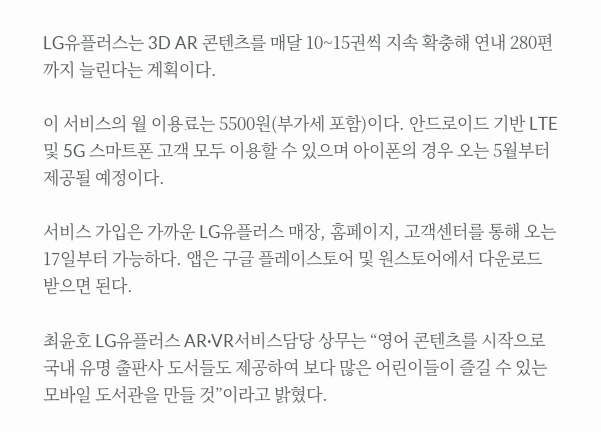LG유플러스는 3D AR 콘텐츠를 매달 10~15권씩 지속 확충해 연내 280편까지 늘린다는 계획이다.

이 서비스의 월 이용료는 5500원(부가세 포함)이다. 안드로이드 기반 LTE 및 5G 스마트폰 고객 모두 이용할 수 있으며 아이폰의 경우 오는 5월부터 제공될 예정이다.

서비스 가입은 가까운 LG유플러스 매장, 홈페이지, 고객센터를 통해 오는 17일부터 가능하다. 앱은 구글 플레이스토어 및 원스토어에서 다운로드 받으면 된다.

최윤호 LG유플러스 AR·VR서비스담당 상무는 “영어 콘텐츠를 시작으로 국내 유명 출판사 도서들도 제공하여 보다 많은 어린이들이 즐길 수 있는 모바일 도서관을 만들 것”이라고 밝혔다.